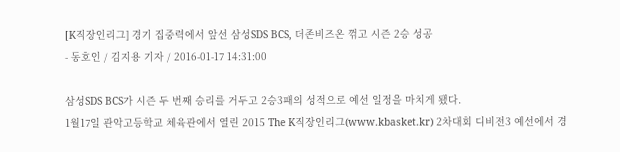[K직장인리그] 경기 집중력에서 앞선 삼성SDS BCS, 더존비즈온 꺾고 시즌 2승 성공
- 동호인 / 김지용 기자 / 2016-01-17 14:31:00

삼성SDS BCS가 시즌 두 번째 승리를 거두고 2승3패의 성적으로 예선 일정을 마치게 됐다.
1월17일 관악고등학교 체육관에서 열린 2015 The K직장인리그(www.kbasket.kr) 2차대회 디비전3 예선에서 경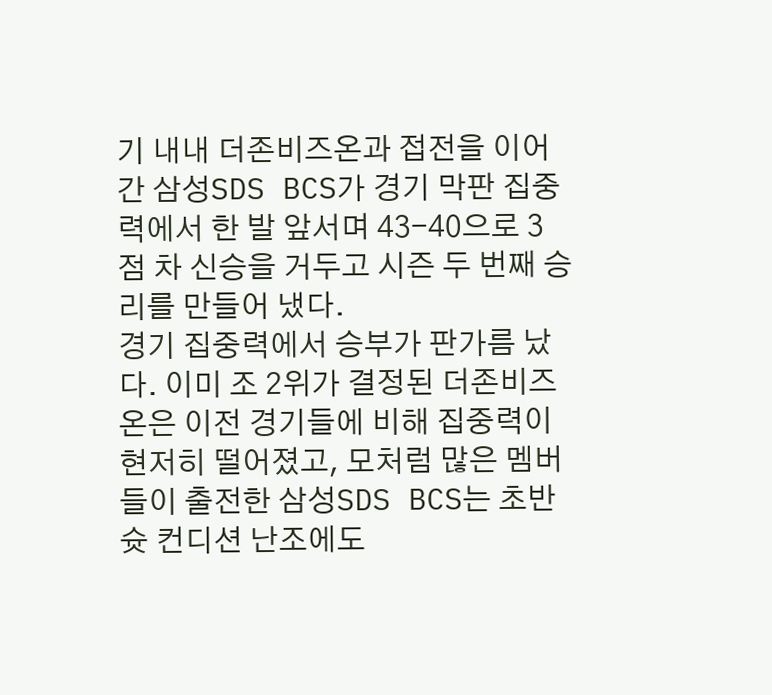기 내내 더존비즈온과 접전을 이어간 삼성SDS BCS가 경기 막판 집중력에서 한 발 앞서며 43-40으로 3점 차 신승을 거두고 시즌 두 번째 승리를 만들어 냈다.
경기 집중력에서 승부가 판가름 났다. 이미 조 2위가 결정된 더존비즈온은 이전 경기들에 비해 집중력이 현저히 떨어졌고, 모처럼 많은 멤버들이 출전한 삼성SDS BCS는 초반 슛 컨디션 난조에도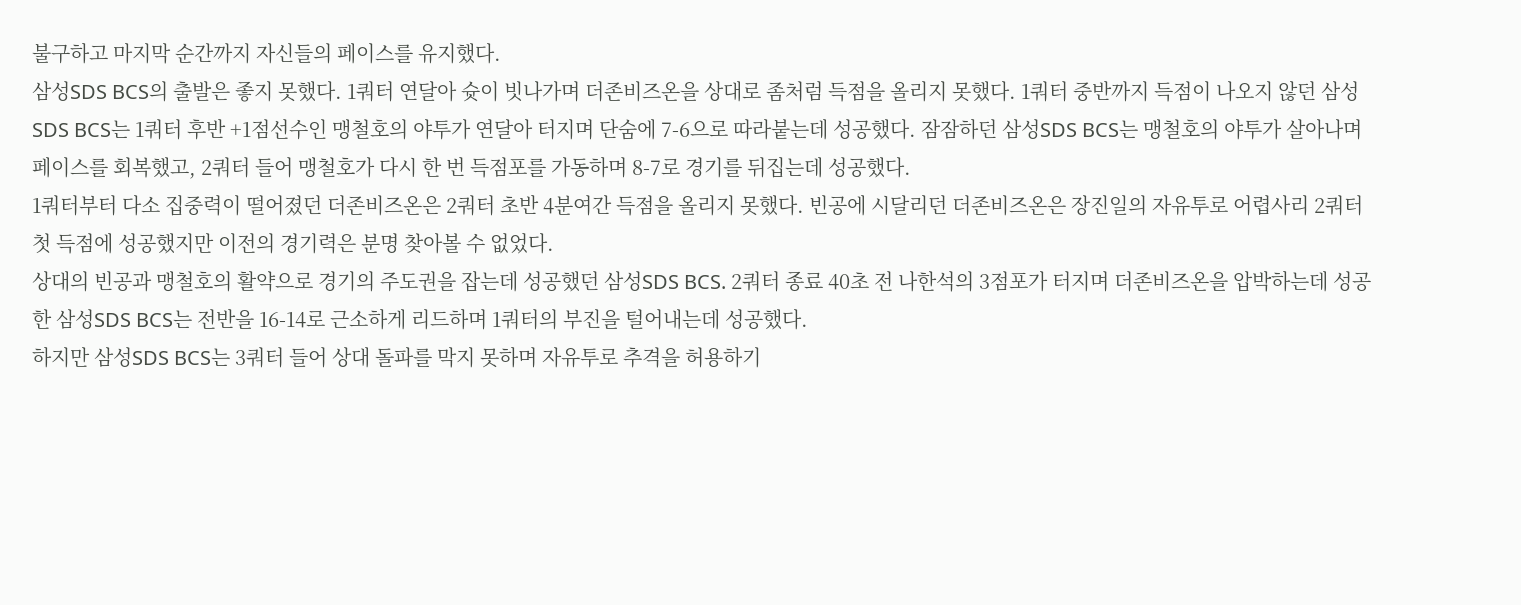불구하고 마지막 순간까지 자신들의 페이스를 유지했다.
삼성SDS BCS의 출발은 좋지 못했다. 1쿼터 연달아 슛이 빗나가며 더존비즈온을 상대로 좀처럼 득점을 올리지 못했다. 1쿼터 중반까지 득점이 나오지 않던 삼성SDS BCS는 1쿼터 후반 +1점선수인 맹철호의 야투가 연달아 터지며 단숨에 7-6으로 따라붙는데 성공했다. 잠잠하던 삼성SDS BCS는 맹철호의 야투가 살아나며 페이스를 회복했고, 2쿼터 들어 맹철호가 다시 한 번 득점포를 가동하며 8-7로 경기를 뒤집는데 성공했다.
1쿼터부터 다소 집중력이 떨어졌던 더존비즈온은 2쿼터 초반 4분여간 득점을 올리지 못했다. 빈공에 시달리던 더존비즈온은 장진일의 자유투로 어렵사리 2쿼터 첫 득점에 성공했지만 이전의 경기력은 분명 찾아볼 수 없었다.
상대의 빈공과 맹철호의 활약으로 경기의 주도권을 잡는데 성공했던 삼성SDS BCS. 2쿼터 종료 40초 전 나한석의 3점포가 터지며 더존비즈온을 압박하는데 성공한 삼성SDS BCS는 전반을 16-14로 근소하게 리드하며 1쿼터의 부진을 털어내는데 성공했다.
하지만 삼성SDS BCS는 3쿼터 들어 상대 돌파를 막지 못하며 자유투로 추격을 허용하기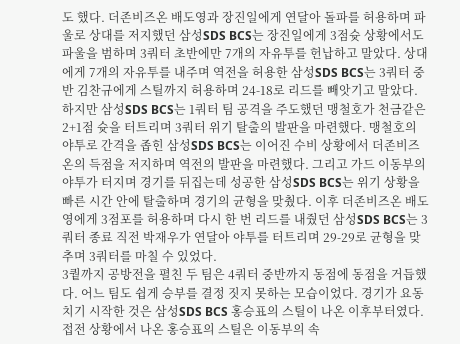도 했다. 더존비즈온 배도영과 장진일에게 연달아 돌파를 허용하며 파울로 상대를 저지했던 삼성SDS BCS는 장진일에게 3점슛 상황에서도 파울을 범하며 3쿼터 초반에만 7개의 자유투를 헌납하고 말았다. 상대에게 7개의 자유투를 내주며 역전을 허용한 삼성SDS BCS는 3쿼터 중반 김찬규에게 스틸까지 허용하며 24-18로 리드를 빼앗기고 말았다.
하지만 삼성SDS BCS는 1쿼터 팀 공격을 주도했던 맹철호가 천금같은 2+1점 슛을 터트리며 3쿼터 위기 탈출의 발판을 마련했다. 맹철호의 야투로 간격을 좁힌 삼성SDS BCS는 이어진 수비 상황에서 더존비즈온의 득점을 저지하며 역전의 발판을 마련했다. 그리고 가드 이동부의 야투가 터지며 경기를 뒤집는데 성공한 삼성SDS BCS는 위기 상황을 빠른 시간 안에 탈출하며 경기의 균형을 맞췄다. 이후 더존비즈온 배도영에게 3점포를 허용하며 다시 한 번 리드를 내줬던 삼성SDS BCS는 3쿼터 종료 직전 박재우가 연달아 야투를 터트리며 29-29로 균형을 맞추며 3쿼터를 마칠 수 있었다.
3퀕까지 공방전을 펼친 두 팀은 4쿼터 중반까지 동점에 동점을 거듭했다. 어느 팀도 쉽게 승부를 결정 짓지 못하는 모습이었다. 경기가 요동치기 시작한 것은 삼성SDS BCS 홍승표의 스틸이 나온 이후부터였다. 접전 상황에서 나온 홍승표의 스틸은 이동부의 속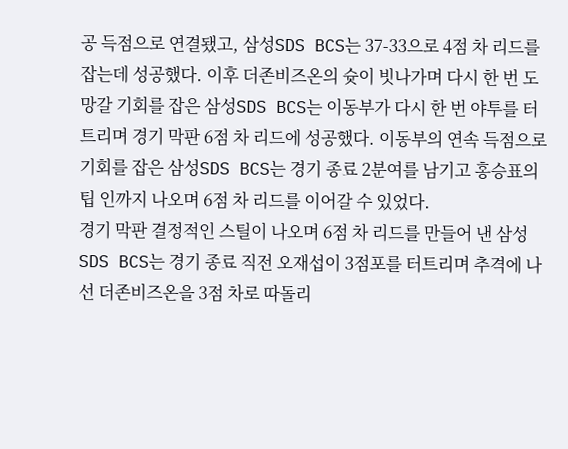공 득점으로 연결됐고, 삼성SDS BCS는 37-33으로 4점 차 리드를 잡는데 성공했다. 이후 더존비즈온의 슛이 빗나가며 다시 한 번 도망갈 기회를 잡은 삼성SDS BCS는 이동부가 다시 한 번 야투를 터트리며 경기 막판 6점 차 리드에 성공했다. 이동부의 연속 득점으로 기회를 잡은 삼성SDS BCS는 경기 종료 2분여를 남기고 홍승표의 팁 인까지 나오며 6점 차 리드를 이어갈 수 있었다.
경기 막판 결정적인 스틸이 나오며 6점 차 리드를 만들어 낸 삼성SDS BCS는 경기 종료 직전 오재섭이 3점포를 터트리며 추격에 나선 더존비즈온을 3점 차로 따돌리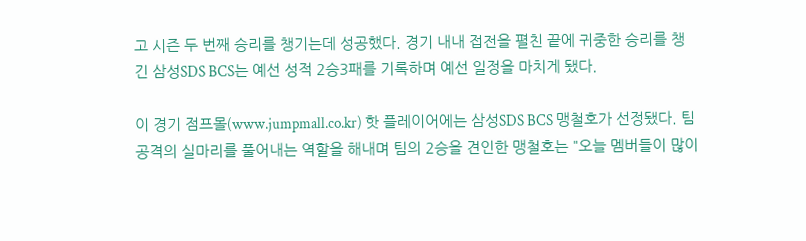고 시즌 두 번째 승리를 챙기는데 성공했다. 경기 내내 접전을 펼친 끝에 귀중한 승리를 챙긴 삼성SDS BCS는 예선 성적 2승3패를 기록하며 예선 일정을 마치게 됐다.

이 경기 점프몰(www.jumpmall.co.kr) 핫 플레이어에는 삼성SDS BCS 맹철호가 선정됐다. 팀 공격의 실마리를 풀어내는 역할을 해내며 팀의 2승을 견인한 맹철호는 "오늘 멤버들이 많이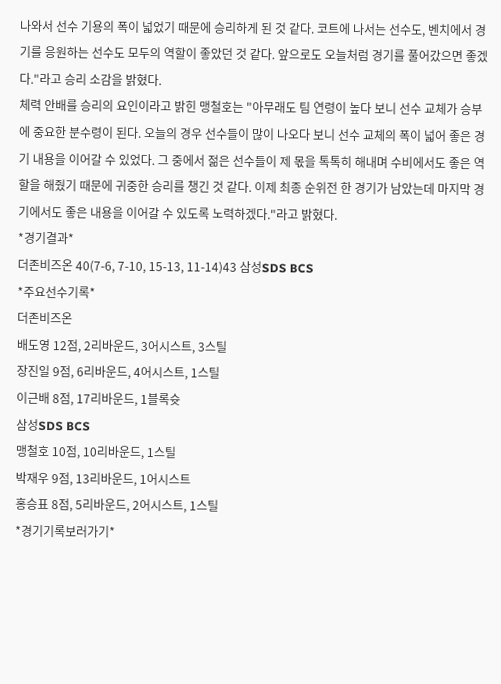나와서 선수 기용의 폭이 넓었기 때문에 승리하게 된 것 같다. 코트에 나서는 선수도, 벤치에서 경기를 응원하는 선수도 모두의 역할이 좋았던 것 같다. 앞으로도 오늘처럼 경기를 풀어갔으면 좋겠다."라고 승리 소감을 밝혔다.
체력 안배를 승리의 요인이라고 밝힌 맹철호는 "아무래도 팀 연령이 높다 보니 선수 교체가 승부에 중요한 분수령이 된다. 오늘의 경우 선수들이 많이 나오다 보니 선수 교체의 폭이 넓어 좋은 경기 내용을 이어갈 수 있었다. 그 중에서 젊은 선수들이 제 몫을 톡톡히 해내며 수비에서도 좋은 역할을 해줬기 때문에 귀중한 승리를 챙긴 것 같다. 이제 최종 순위전 한 경기가 남았는데 마지막 경기에서도 좋은 내용을 이어갈 수 있도록 노력하겠다."라고 밝혔다.
*경기결과*
더존비즈온 40(7-6, 7-10, 15-13, 11-14)43 삼성SDS BCS
*주요선수기록*
더존비즈온
배도영 12점, 2리바운드, 3어시스트, 3스틸
장진일 9점, 6리바운드, 4어시스트, 1스틸
이근배 8점, 17리바운드, 1블록슛
삼성SDS BCS
맹철호 10점, 10리바운드, 1스틸
박재우 9점, 13리바운드, 1어시스트
홍승표 8점, 5리바운드, 2어시스트, 1스틸
*경기기록보러가기*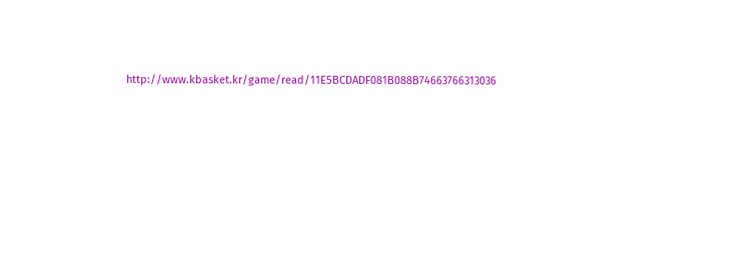http://www.kbasket.kr/game/read/11E5BCDADF081B088B74663766313036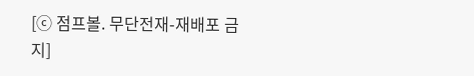[ⓒ 점프볼. 무단전재-재배포 금지]